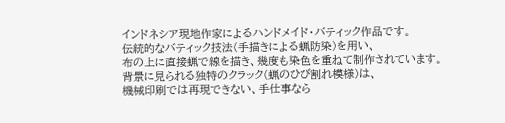インドネシア現地作家によるハンドメイド・バティック作品です。
伝統的なバティック技法(手描きによる蝋防染)を用い、
布の上に直接蝋で線を描き、幾度も染色を重ねて制作されています。
背景に見られる独特のクラック(蝋のひび割れ模様)は、
機械印刷では再現できない、手仕事なら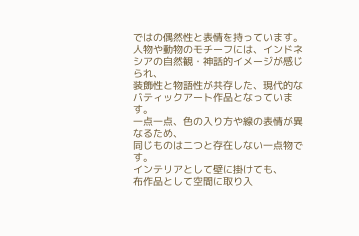ではの偶然性と表情を持っています。
人物や動物のモチーフには、インドネシアの自然観・神話的イメージが感じられ、
装飾性と物語性が共存した、現代的なバティックアート作品となっています。
一点一点、色の入り方や線の表情が異なるため、
同じものは二つと存在しない一点物です。
インテリアとして壁に掛けても、
布作品として空間に取り入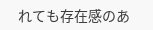れても存在感のあ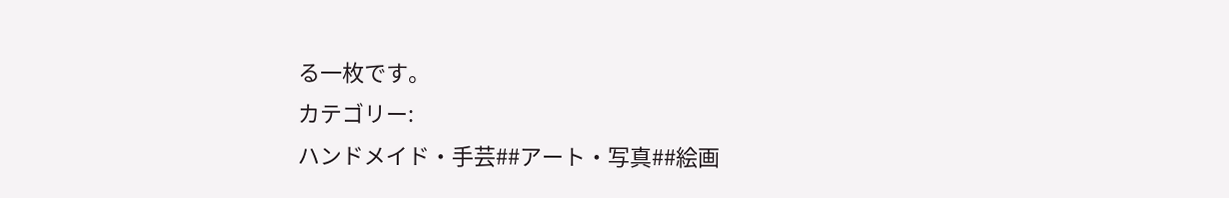る一枚です。
カテゴリー:
ハンドメイド・手芸##アート・写真##絵画